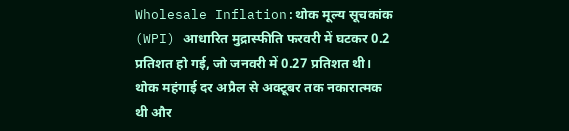Wholesale Inflation:थोक मूल्य सूचकांक (WPI) आधारित मुद्रास्फीति फरवरी में घटकर 0.2 प्रतिशत हो गई, जो जनवरी में 0.27 प्रतिशत थी। थोक महंगाई दर अप्रैल से अक्टूबर तक नकारात्मक थी और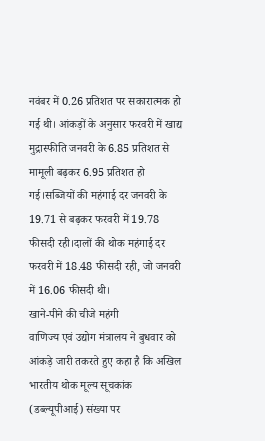नवंबर में 0.26 प्रतिशत पर सकारात्मक हो गई थी। आंकड़ों के अनुसार फरवरी में खाद्य मुद्रास्फीति जनवरी के 6.85 प्रतिशत से मामूली बढ़कर 6.95 प्रतिशत हो गई।सब्जियों की महंगाई दर जनवरी के 19.71 से बढ़कर फरवरी में 19.78 फीसदी रही।दालों की थोक महंगाई दर फरवरी में 18.48 फीसदी रही, जो जनवरी में 16.06 फीसदी थी।
खाने-पीने की चीजे महंगी
वाणिज्य एवं उद्योग मंत्रालय ने बुधवार को आंकड़े जारी तकरते हुए कहा है कि अखिल भारतीय थोक मूल्य सूचकांक (डब्ल्यूपीआई) संख्या पर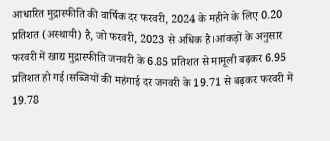आधारित मुद्रास्फीति की वार्षिक दर फरवरी, 2024 के महीने के लिए 0.20 प्रतिशत (अस्थायी) है, जो फरवरी, 2023 से अधिक है।आंकड़ों के अनुसार फरवरी में खाद्य मुद्रास्फीति जनवरी के 6.85 प्रतिशत से मामूली बढ़कर 6.95 प्रतिशत हो गई।सब्जियों की महंगाई दर जनवरी के 19.71 से बढ़कर फरवरी में 19.78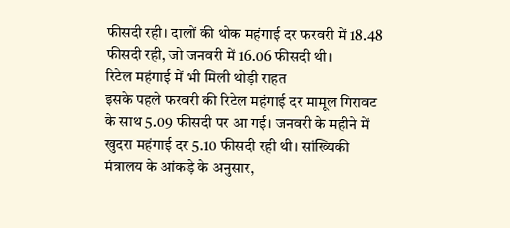फीसदी रही। दालों की थोक महंगाई दर फरवरी में 18.48 फीसदी रही, जो जनवरी में 16.06 फीसदी थी।
रिटेल महंगाई में भी मिली थोड़ी राहत
इसके पहले फरवरी की रिटेल महंगाई दर मामूल गिरावट के साथ 5.09 फीसदी पर आ गई। जनवरी के महीने में खुदरा महंगाई दर 5.10 फीसदी रही थी। सांख्यिकी मंत्रालय के आंकड़े के अनुसार,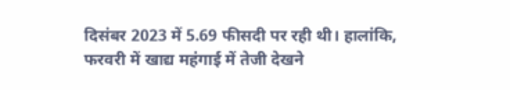दिसंबर 2023 में 5.69 फीसदी पर रही थी। हालांकि, फरवरी में खाद्य महंगाई में तेजी देखने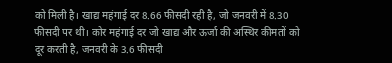को मिली है। खाद्य महंगाई दर 8.66 फीसदी रही है, जो जनवरी में 8.30 फीसदी पर थी। कोर महंगाई दर जो खाद्य और ऊर्जा की अस्थिर कीमतों को दूर करती है, जनवरी के 3.6 फीसदी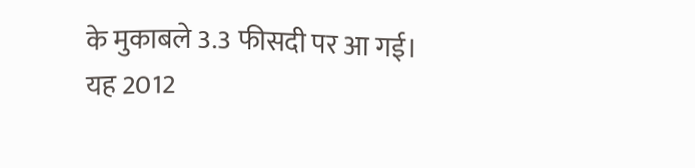के मुकाबले 3.3 फीसदी पर आ गई। यह 2012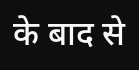के बाद से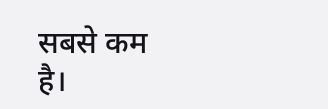सबसे कम है।